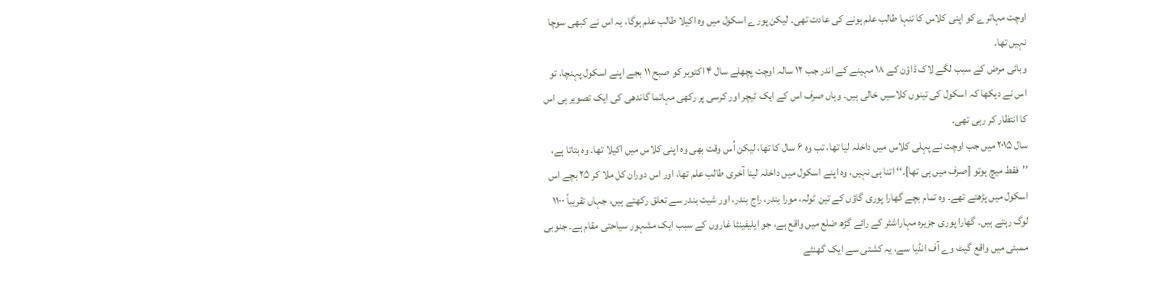اوچت مہاترے کو اپنی کلاس کا تنہا طالب علم ہونے کی عادت تھی۔ لیکن پورے اسکول میں وہ اکیلا طالب علم ہوگا، یہ اس نے کبھی سوچا نہیں تھا۔
وبائی مرض کے سبب لگے لاک ڈاؤن کے ۱۸ مہینے کے اندر جب ۱۲ سالہ اوچت پچھلے سال ۴ اکتوبر کو صبح ۱۱ بجے اپنے اسکول پہنچا، تو اس نے دیکھا کہ اسکول کی تینوں کلاسیں خالی ہیں۔ وہاں صرف اس کے ایک ٹیچر اور کرسی پر رکھی مہاتما گاندھی کی ایک تصویر ہی اس کا انتظار کر رہی تھی۔
سال ۲۰۱۵ میں جب اوچت نے پہلی کلاس میں داخلہ لیا تھا، تب وہ ۶ سال کا تھا، لیکن اُس وقت بھی وہ اپنی کلاس میں اکیلا تھا۔ وہ بتاتا ہے، ’’فقط میچ ہوتو [صرف میں ہی تھا]۔‘‘ اتنا ہی نہیں، وہ اپنے اسکول میں داخلہ لینا آخری طالب علم تھا، اور اس دوران کل ملا کر ۲۵ بچے اس اسکول میں پڑھتے تھے۔ وہ تمام بچے گھارا پوری گاؤں کے تین ٹولہ، مورا بندر، راج بندر، اور شیت بندر سے تعلق رکھتے ہیں، جہاں تقریباً ۱۱۰۰ لوگ رہتے ہیں۔ گھارا پوری جزیرہ مہاراشٹر کے رائے گڑھ ضلع میں واقع ہے، جو ایلیفینٹا غاروں کے سبب ایک مشہور سیاحتی مقام ہے۔ جنوبی ممبئی میں واقع گیٹ وے آف انڈیا سے، یہ کشتی سے ایک گھنٹے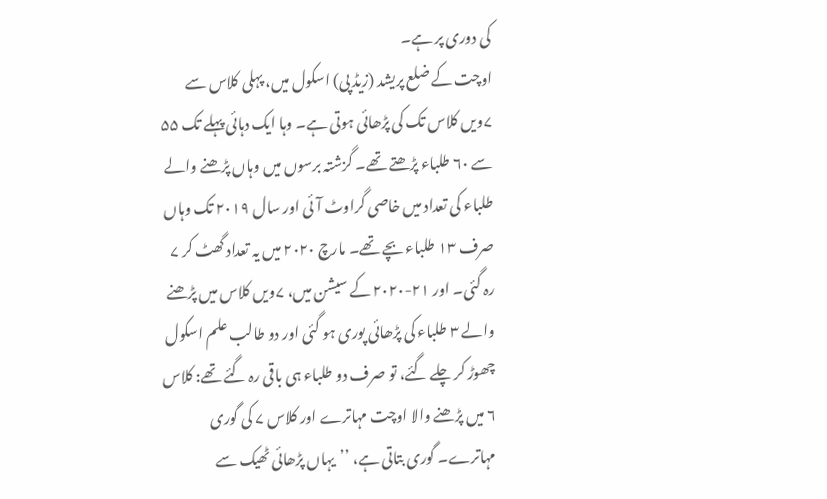کی دوری پر ہے۔
اوچت کے ضلع پریشد (زیڈ پی) اسکول میں، پہلی کلاس سے ۷ویں کلاس تک کی پڑھائی ہوتی ہے۔ وہا ایک دہائی پہلے تک ۵۵ سے ۶۰ طلباء پڑھتے تھے۔ گزشتہ برسوں میں وہاں پڑھنے والے طلباء کی تعداد میں خاصی گراوٹ آئی اور سال ۲۰۱۹ تک وہاں صرف ۱۳ طلباء بچے تھے۔ مارچ ۲۰۲۰ میں یہ تعداد گھٹ کر ۷ رہ گئی۔ اور ۲۱-۲۰۲۰ کے سیشن میں، ۷ویں کلاس میں پڑھنے والے ۳ طلباء کی پڑھائی پوری ہو گئی اور دو طالب علم اسکول چھوڑ کر چلے گئے، تو صرف دو طلباء ہی باقی رہ گئے تھے: کلاس ۶ میں پڑھنے والا اوچت مہاترے اور کلاس ۷ کی گوری مہاترے۔ گوری بتاتی ہے، ’’یہاں پڑھائی ٹھیک سے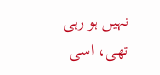نہیں ہو رہی تھی، اسی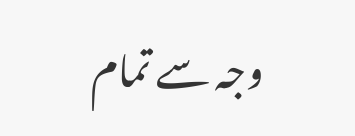وجہ سے تمام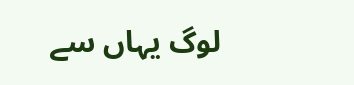لوگ یہاں سے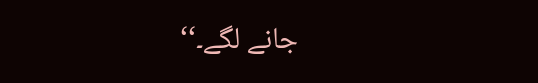جانے لگے۔‘‘